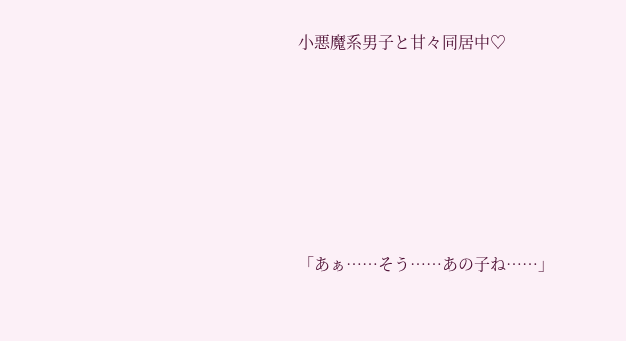小悪魔系男子と甘々同居中♡






「あぁ……そう……あの子ね……」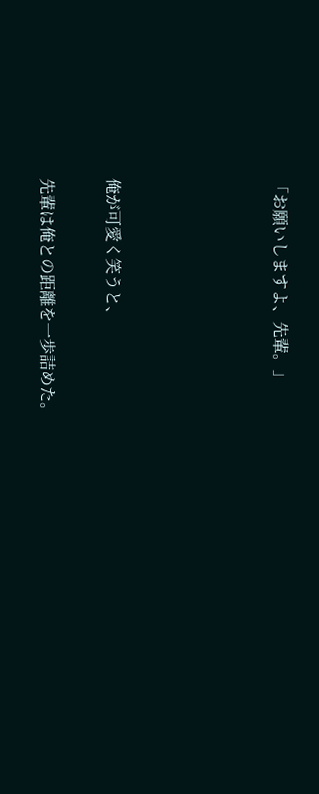「お願いしますよ、先輩。」




俺が可愛く笑うと、

先輩は俺との距離を一歩詰めた。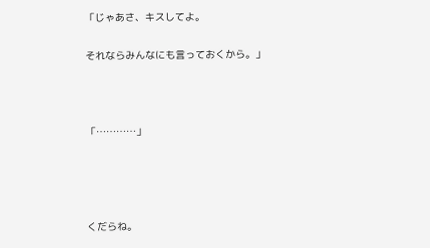「じゃあさ、キスしてよ。

それならみんなにも言っておくから。」



「…………」




くだらね。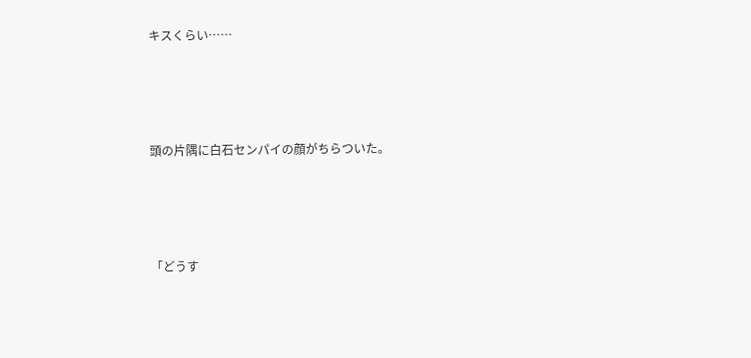キスくらい……




頭の片隅に白石センパイの顔がちらついた。




「どうす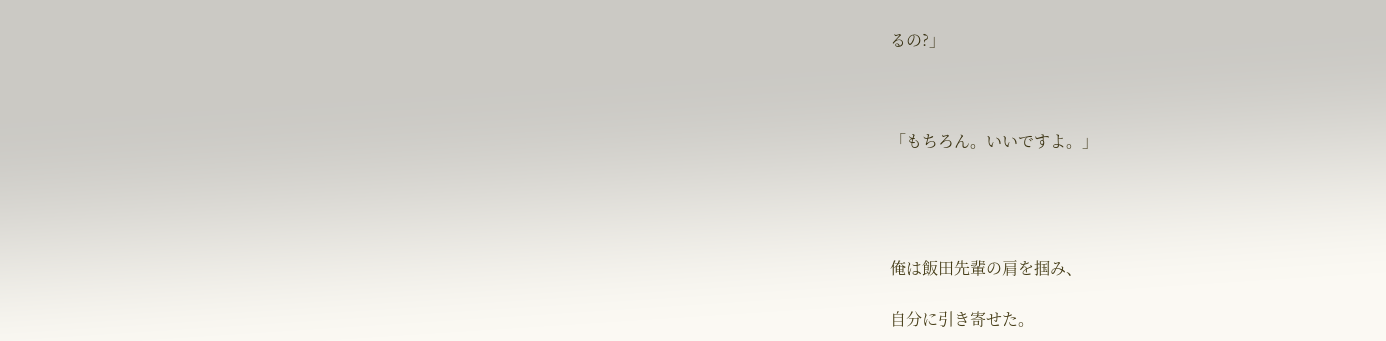るの?」



「もちろん。いいですよ。」




俺は飯田先輩の肩を掴み、

自分に引き寄せた。